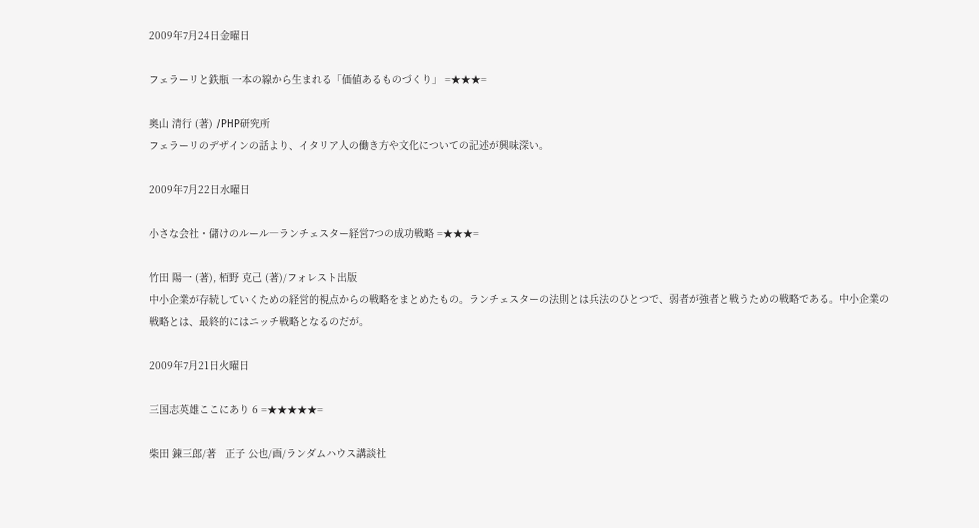2009年7月24日金曜日

フェラーリと鉄瓶 一本の線から生まれる「価値あるものづくり」 =★★★=

奥山 清行 (著) /PHP研究所
フェラーリのデザインの話より、イタリア人の働き方や文化についての記述が興味深い。

2009年7月22日水曜日

小さな会社・儲けのルール―ランチェスター経営7つの成功戦略 =★★★=

竹田 陽一 (著), 栢野 克己 (著)/フォレスト出版
中小企業が存続していくための経営的視点からの戦略をまとめたもの。ランチェスターの法則とは兵法のひとつで、弱者が強者と戦うための戦略である。中小企業の戦略とは、最終的にはニッチ戦略となるのだが。

2009年7月21日火曜日

三国志英雄ここにあり 6 =★★★★★=

柴田 錬三郎/著   正子 公也/画/ランダムハウス講談社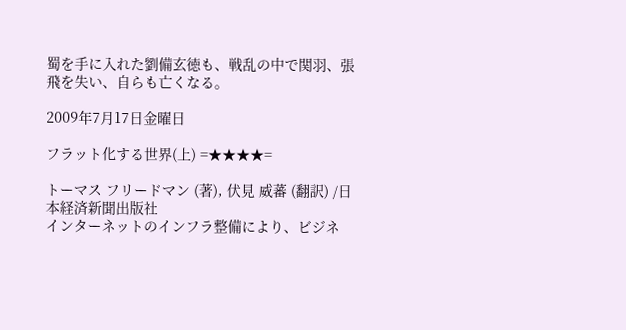蜀を手に入れた劉備玄徳も、戦乱の中で関羽、張飛を失い、自らも亡くなる。

2009年7月17日金曜日

フラット化する世界(上) =★★★★=

トーマス フリードマン (著), 伏見 威蕃 (翻訳) /日本経済新聞出版社
インターネットのインフラ整備により、ビジネ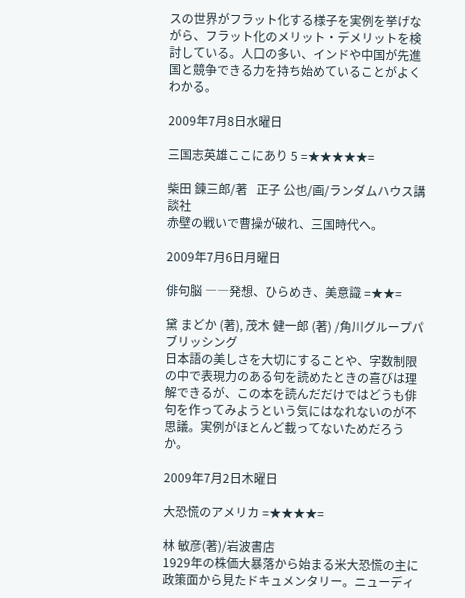スの世界がフラット化する様子を実例を挙げながら、フラット化のメリット・デメリットを検討している。人口の多い、インドや中国が先進国と競争できる力を持ち始めていることがよくわかる。

2009年7月8日水曜日

三国志英雄ここにあり 5 =★★★★★=

柴田 錬三郎/著   正子 公也/画/ランダムハウス講談社
赤壁の戦いで曹操が破れ、三国時代へ。

2009年7月6日月曜日

俳句脳 ――発想、ひらめき、美意識 =★★=

黛 まどか (著), 茂木 健一郎 (著) /角川グループパブリッシング
日本語の美しさを大切にすることや、字数制限の中で表現力のある句を読めたときの喜びは理解できるが、この本を読んだだけではどうも俳句を作ってみようという気にはなれないのが不思議。実例がほとんど載ってないためだろうか。

2009年7月2日木曜日

大恐慌のアメリカ =★★★★=

林 敏彦(著)/岩波書店
1929年の株価大暴落から始まる米大恐慌の主に政策面から見たドキュメンタリー。ニューディ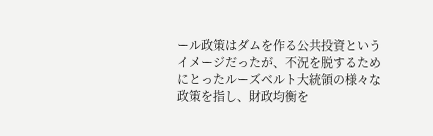ール政策はダムを作る公共投資というイメージだったが、不況を脱するためにとったルーズベルト大統領の様々な政策を指し、財政均衡を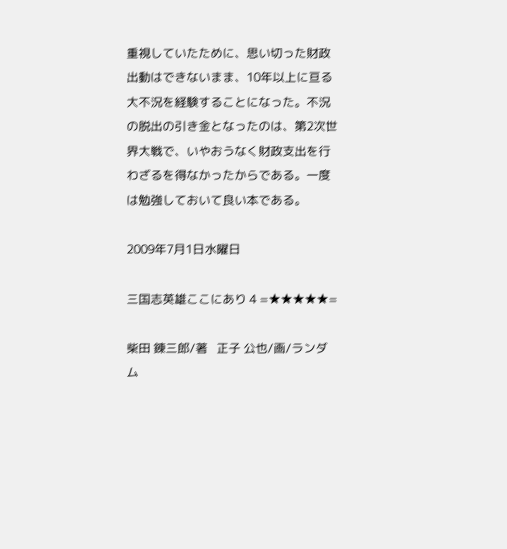重視していたために、思い切った財政出動はできないまま、10年以上に亘る大不況を経験することになった。不況の脱出の引き金となったのは、第2次世界大戦で、いやおうなく財政支出を行わざるを得なかったからである。一度は勉強しておいて良い本である。

2009年7月1日水曜日

三国志英雄ここにあり 4 =★★★★★=

柴田 錬三郎/著   正子 公也/画/ランダム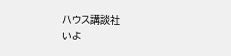ハウス講談社
いよ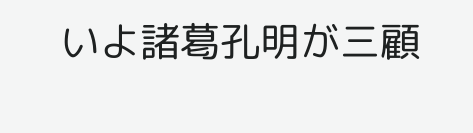いよ諸葛孔明が三顧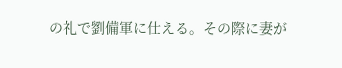の礼で劉備軍に仕える。その際に妻が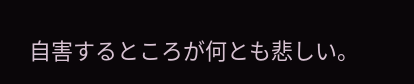自害するところが何とも悲しい。